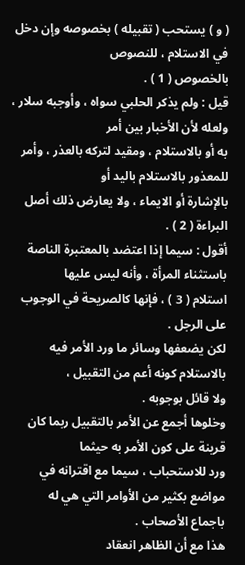( و ) يستحب ( تقبيله ) بخصوصه وإن دخل في الاستلام ، للنصوص
بالخصوص ( 1 ) .
قيل : ولم يذكر الحلبي سواه ، وأوجبه سلار ، ولعله لأن الأخبار بين أمر
به أو بالاستلام ، ومقيد لتركه بالعذر ، وأمر للمعذور بالاستلام باليد أو
بالإشارة أو الايماء ، ولا يعارض ذلك أصل البراءة ( 2 ) .
أقول : سيما إذا اعتضد بالمعتبرة الناصة باستثناء المرأة ، وأنه ليس عليها
استلام ( 3 ) ، فإنها كالصريحة في الوجوب على الرجل .
لكن يضعفها وسائر ما ورد الأمر فيه بالاستلام كونه أعم من التقبيل ،
ولا قائل بوجوبه .
وخلوها أجمع عن الأمر بالتقبيل ربما كان قرينة على كون الأمر به حيثما
ورد للاستحباب ، سيما مع اقترانه في مواضع بكثير من الأوامر التي هي له
باجماع الأصحاب .
هذا مع أن الظاهر انعقاد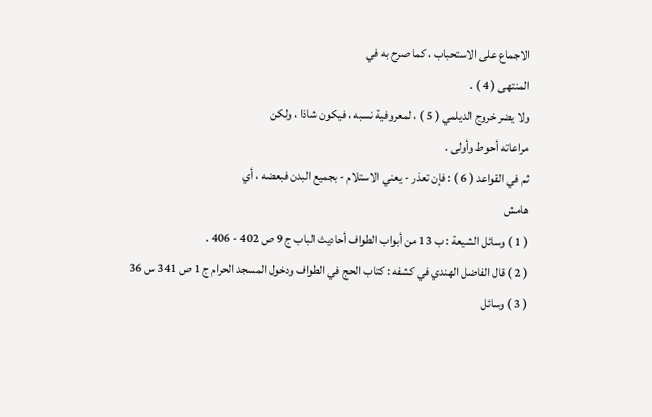الاجماع على الاستحباب ، كما صرح به في
المنتهى ( 4 ) .
ولا يضر خروج الديلمي ( 5 ) ، لمعروفية نسبه ، فيكون شاذا ، ولكن
مراعاته أحوط وأولى .
ثم في القواعد ( 6 ) : فإن تعذر - يعني الاستلام - بجميع البدن فبعضه ، أي
هامش
( 1 ) وسائل الشيعة : ب 13 من أبواب الطواف أحاديث الباب ج 9 ص 402 - 406 .
( 2 ) قال الفاضل الهندي في كشفه : كتاب الحج في الطواف ودخول المسجد الحرام ج 1 ص 341 س 36
( 3 ) وسائل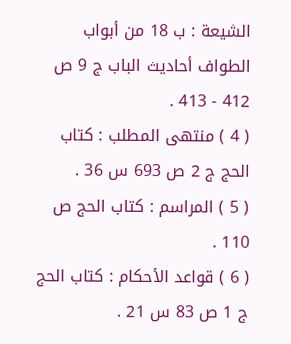الشيعة : ب 18 من أبواب الطواف أحاديث الباب ج 9 ص 412 - 413 .
( 4 ) منتهى المطلب : كتاب الحج ج 2 ص 693 س 36 .
( 5 ) المراسم : كتاب الحج ص 110 .
( 6 ) قواعد الأحكام : كتاب الحج ج 1 ص 83 س 21 .